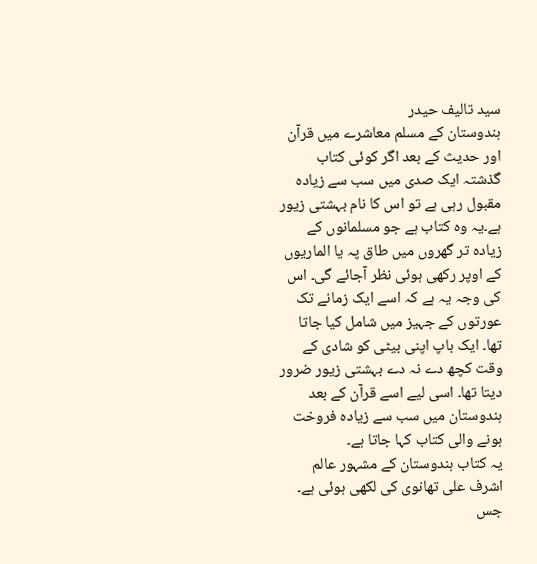سید تالیف حیدر
ہندوستان کے مسلم معاشرے میں قرآن اور حدیث کے بعد اگر کوئی کتاب گذشتہ ایک صدی میں سب سے زیادہ مقبول رہی ہے تو اس کا نام بہشتی زیور ہے۔یہ وہ کتاب ہے جو مسلمانوں کے زیادہ تر گھروں میں طاق پہ یا الماریوں کے اوپر رکھی ہوئی نظر آجائے گی۔ اس کی وجہ یہ ہے کہ اسے ایک زمانے تک عورتوں کے جہیز میں شامل کیا جاتا تھا۔ ایک باپ اپنی بیٹی کو شادی کے وقت کچھ دے نہ دے بہشتی زیور ضرور دیتا تھا۔ اسی لیے اسے قرآن کے بعد ہندوستان میں سب سے زیادہ فروخت ہونے والی کتاب کہا جاتا ہے۔
یہ کتاب ہندوستان کے مشہور عالم اشرف علی تھانوی کی لکھی ہوئی ہے۔ جس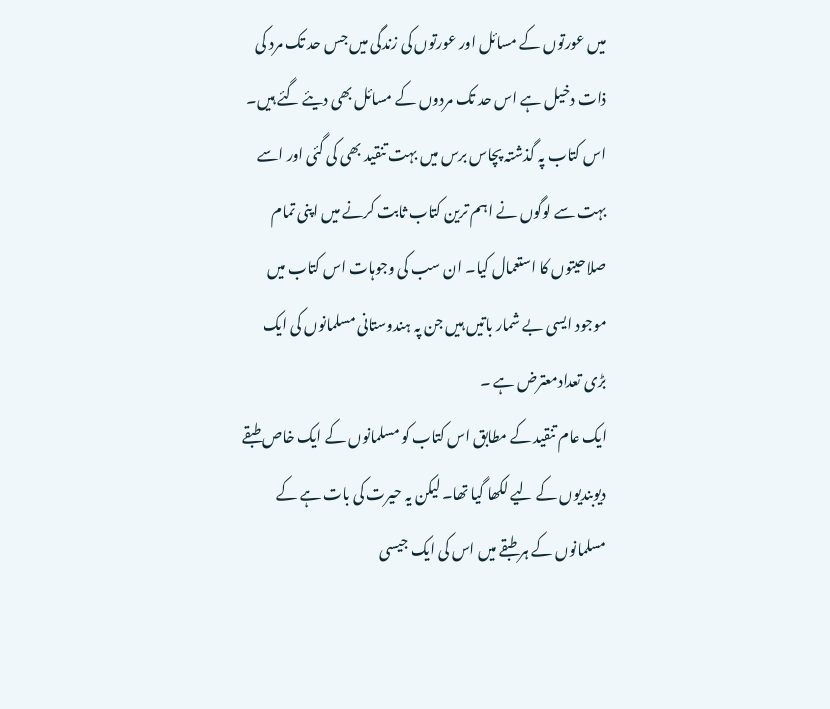میں عورتوں کے مسائل اور عورتوں کی زندگی میں جس حد تک مرد کی ذات دخیل ہے اس حد تک مردوں کے مسائل بھی دیئے گئے ہیں۔ اس کتاب پہ گذشتہ پچاس برس میں بہت تنقید بھی کی گئی اور اسے بہت سے لوگوں نے اہم ترین کتاب ثابت کرنے میں اپنی تمام صلاحیتوں کا استعمال کیا۔ ان سب کی وجوہات اس کتاب میں موجود ایسی بے شمار باتیں ہیں جن پہ ہندوستانی مسلمانوں کی ایک بڑی تعدادمعترض ہے ۔
ایک عام تنقید کے مطابق اس کتاب کو مسلمانوں کے ایک خاص طبقے دیوبندیوں کے لیے لکھا گیا تھا۔ لیکن یہ حیرت کی بات ہے کے مسلمانوں کے ہر طبقے میں اس کی ایک جیسی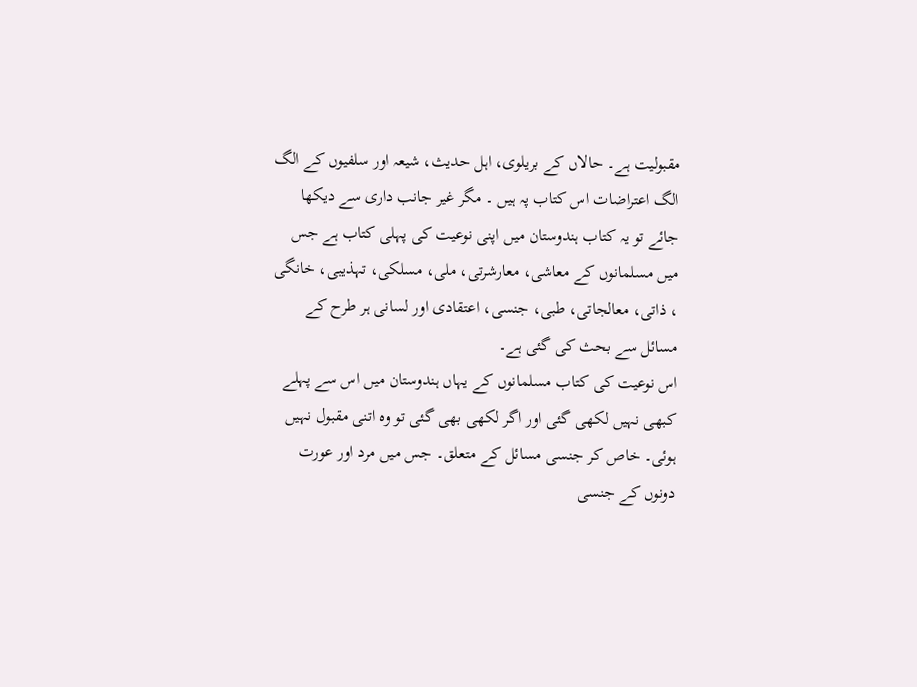مقبولیت ہے۔ حالاں کے بریلوی، اہل حدیث، شیعہ اور سلفیوں کے الگ الگ اعتراضات اس کتاب پہ ہیں ۔ مگر غیر جانب داری سے دیکھا جائے تو یہ کتاب ہندوستان میں اپنی نوعیت کی پہلی کتاب ہے جس میں مسلمانوں کے معاشی، معارشرتی، ملی، مسلکی، تہذیبی، خانگی ، ذاتی، معالجاتی، طبی، جنسی، اعتقادی اور لسانی ہر طرح کے مسائل سے بحث کی گئی ہے۔
اس نوعیت کی کتاب مسلمانوں کے یہاں ہندوستان میں اس سے پہلے کبھی نہیں لکھی گئی اور اگر لکھی بھی گئی تو وہ اتنی مقبول نہیں ہوئی۔ خاص کر جنسی مسائل کے متعلق۔ جس میں مرد اور عورت دونوں کے جنسی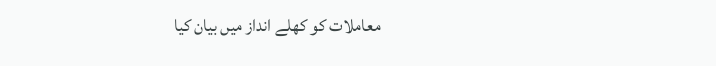معاملات کو کھلے انداز میں بیان کیا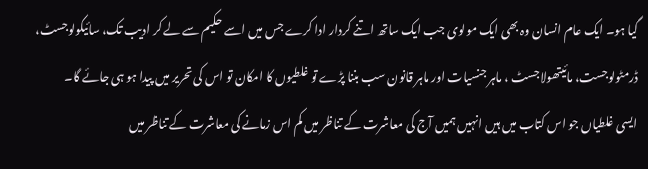گیا ہو۔ ایک عام انسان وہ بھی ایک مولوی جب ایک ساتھ اتنے کردار ادا کرے جس میں اسے حکیم سے لے کر ادیب تک، سائیکولوجسٹ، ڈرمٹولوجست، مائیتھولاجسٹ ، ماہر جنسیات اور ماہر قانون سب بننا پڑے تو غلطیوں کا امکان تو اس کی تحریر میں پیدا ہو ہی جائے گا۔
ایسی غلطیاں جو اس کتاب میں ہیں انہیں ہمیں آج کی معاشرت کے تناظر میں کم اس زمانے کی معاشرت کے تناظر میں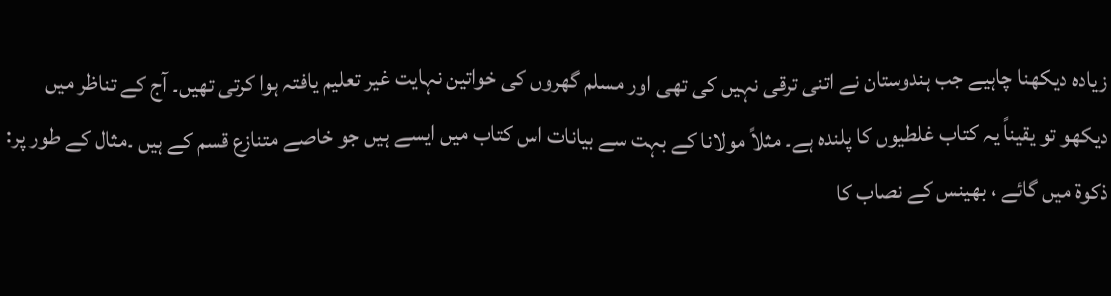زیادہ دیکھنا چاہیے جب ہندوستان نے اتنی ترقی نہیں کی تھی اور مسلم گھروں کی خواتین نہایت غیر تعلیم یافتہ ہوا کرتی تھیں۔ آج کے تناظر میں دیکھو تو یقیناً یہ کتاب غلطیوں کا پلندہ ہے۔ مثلاً مولانا کے بہت سے بیانات اس کتاب میں ایسے ہیں جو خاصے متنازع قسم کے ہیں ۔مثال کے طور پر:
ذکوۃ میں گائے ، بھینس کے نصاب کا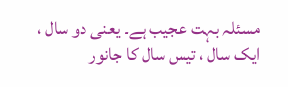مسئلہ بہت عجیب ہے۔ یعنی دو سال ، ایک سال ، تیس سال کا جانور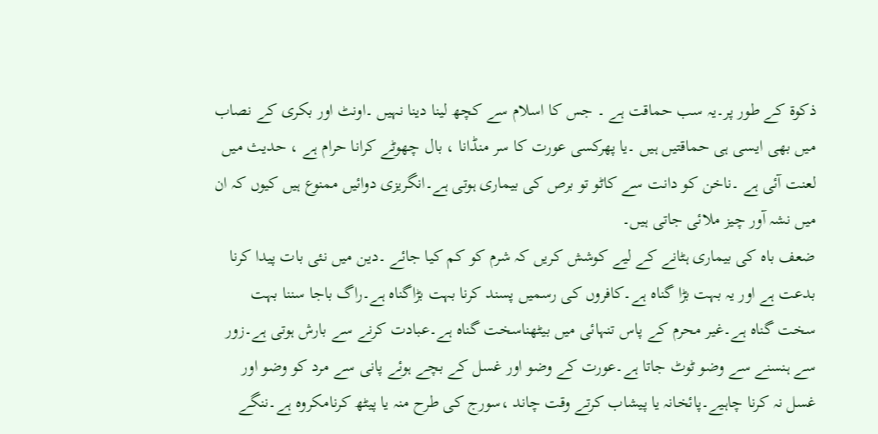ذکوۃ کے طور پر۔یہ سب حماقت ہے ۔ جس کا اسلام سے کچھ لینا دینا نہیں ۔اونٹ اور بکری کے نصاب میں بھی ایسی ہی حماقتیں ہیں ۔یا پھرکسی عورت کا سر منڈانا ، بال چھوٹے کرانا حرام ہے ، حدیث میں لعنت آئی ہے ۔ناخن کو دانت سے کاٹو تو برص کی بیماری ہوتی ہے۔انگریزی دوائیں ممنوع ہیں کیوں کہ ان میں نشہ آور چیز ملائی جاتی ہیں۔
ضعف باہ کی بیماری ہٹانے کے لیے کوشش کریں کہ شرم کو کم کیا جائے ۔دین میں نئی بات پیدا کرنا بدعت ہے اور یہ بہت بڑا گناہ ہے۔کافروں کی رسمیں پسند کرنا بہت بڑاگناہ ہے۔راگ باجا سننا بہت سخت گناہ ہے۔غیر محرم کے پاس تنہائی میں بیٹھناسخت گناہ ہے۔عبادت کرنے سے بارش ہوتی ہے۔زور سے ہنسنے سے وضو ٹوٹ جاتا ہے۔عورت کے وضو اور غسل کے بچے ہوئے پانی سے مرد کو وضو اور غسل نہ کرنا چاہیے۔پائخانہ یا پیشاب کرتے وقت چاند ،سورج کی طرح منہ یا پیٹھ کرنامکروہ ہے۔ننگے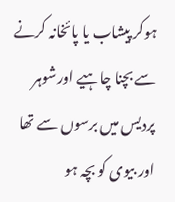ہوکر پیشاب یا پائخانہ کرنے سے بچنا چاہیے اورشوہر پردیس میں برسوں سے تھا اور بیوی کو بچہ ہو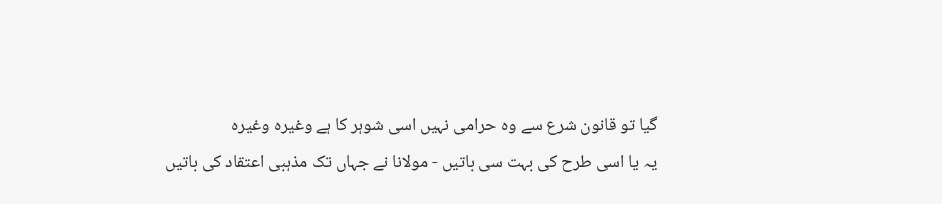گیا تو قانون شرع سے وہ حرامی نہیں اسی شوہر کا ہے وغیرہ وغیرہ
یہ یا اسی طرح کی بہت سی باتیں - مولانا نے جہاں تک مذہبی اعتقاد کی باتیں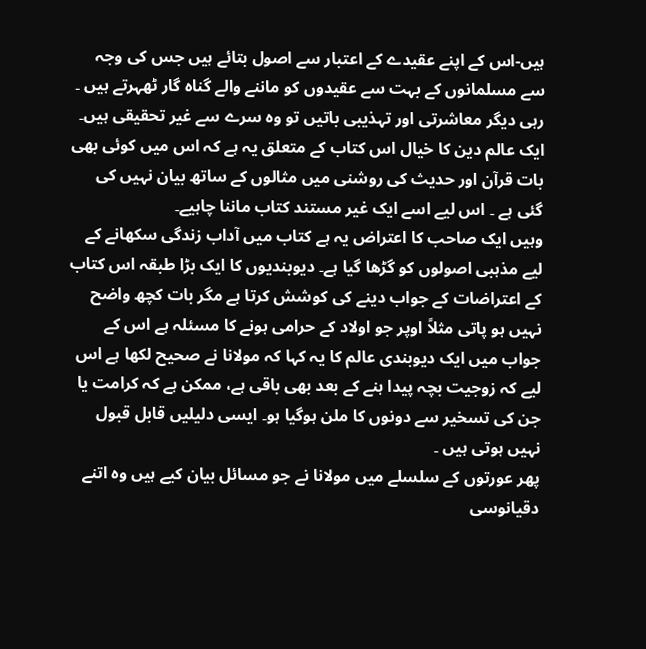ہیں-اس کے اپنے عقیدے کے اعتبار سے اصول بتائے ہیں جس کی وجہ سے مسلمانوں کے بہت سے عقیدوں کو ماننے والے گناہ گار ٹھہرتے ہیں ۔ رہی دیگر معاشرتی اور تہذیبی باتیں تو وہ سرے سے غیر تحقیقی ہیں۔ ایک عالم دین کا خیال اس کتاب کے متعلق یہ ہے کہ اس میں کوئی بھی بات قرآن اور حدیث کی روشنی میں مثالوں کے ساتھ بیان نہیں کی گئی ہے ۔ اس لیے اسے ایک غیر مستند کتاب ماننا چاہیے۔
وہیں ایک صاحب کا اعتراض یہ ہے کتاب میں آداب زندگی سکھانے کے لیے مذہبی اصولوں کو گڑھا گیا ہے۔ دیوبندیوں کا ایک بڑا طبقہ اس کتاب کے اعتراضات کے جواب دینے کی کوشش کرتا ہے مگر بات کچھ واضح نہیں ہو پاتی مثلاً اوپر جو اولاد کے حرامی ہونے کا مسئلہ ہے اس کے جواب میں ایک دیوبندی عالم کا یہ کہا کہ مولانا نے صحیح لکھا ہے اس لیے کہ زوجیت بچہ پیدا ہنے کے بعد بھی باقی ہے، ممکن ہے کہ کرامت یا جن کی تسخیر سے دونوں کا ملن ہوگیا ہو۔ ایسی دلیلیں قابل قبول نہیں ہوتی ہیں ۔
پھر عورتوں کے سلسلے میں مولانا نے جو مسائل بیان کیے ہیں وہ اتنے دقیانوسی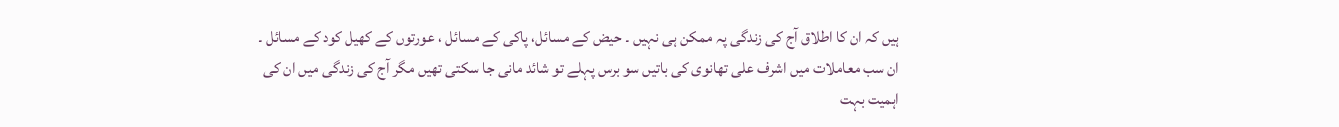ہیں کہ ان کا اطلاق آج کی زندگی پہ ممکن ہی نہیں ۔ حیض کے مسائل، پاکی کے مسائل ، عورتوں کے کھیل کود کے مسائل ۔ ان سب معاملات میں اشرف علی تھانوی کی باتیں سو برس پہلے تو شائد مانی جا سکتی تھیں مگر آج کی زندگی میں ان کی اہمیت بہت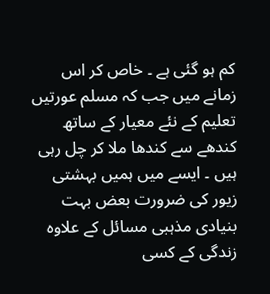کم ہو گئی ہے ۔ خاص کر اس زمانے میں جب کہ مسلم عورتیں تعلیم کے نئے معیار کے ساتھ کندھے سے کندھا ملا کر چل رہی ہیں ۔ ایسے میں ہمیں بہشتی زیور کی ضرورت بعض بہت بنیادی مذہبی مسائل کے علاوہ زندگی کے کسی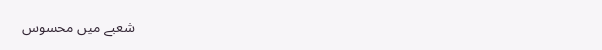شعبے میں محسوس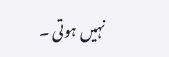نہیں ہوتی ۔